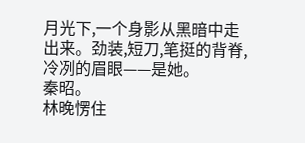月光下,一个身影从黑暗中走出来。劲装,短刀,笔挺的背脊,冷冽的眉眼——是她。
秦昭。
林晚愣住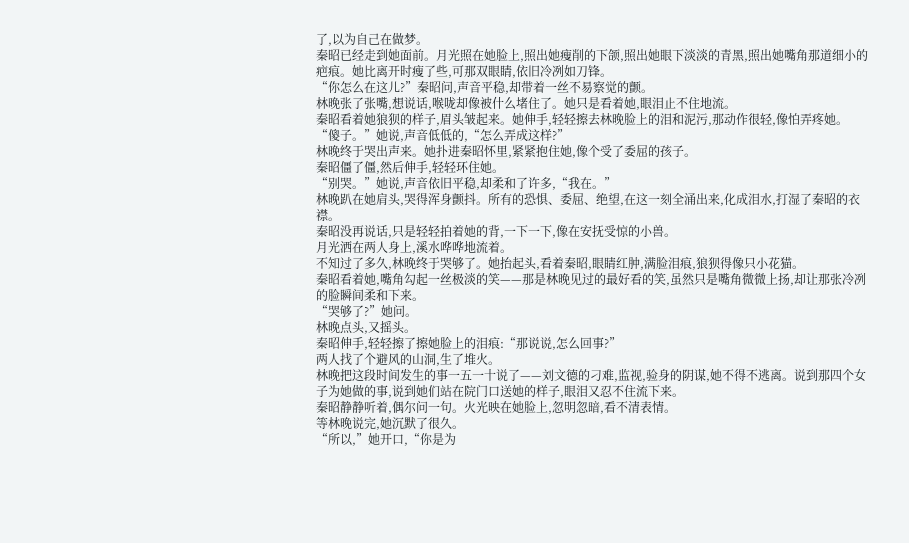了,以为自己在做梦。
秦昭已经走到她面前。月光照在她脸上,照出她瘦削的下颌,照出她眼下淡淡的青黑,照出她嘴角那道细小的疤痕。她比离开时瘦了些,可那双眼睛,依旧冷冽如刀锋。
“你怎么在这儿?”秦昭问,声音平稳,却带着一丝不易察觉的颤。
林晚张了张嘴,想说话,喉咙却像被什么堵住了。她只是看着她,眼泪止不住地流。
秦昭看着她狼狈的样子,眉头皱起来。她伸手,轻轻擦去林晚脸上的泪和泥污,那动作很轻,像怕弄疼她。
“傻子。”她说,声音低低的,“怎么弄成这样?”
林晚终于哭出声来。她扑进秦昭怀里,紧紧抱住她,像个受了委屈的孩子。
秦昭僵了僵,然后伸手,轻轻环住她。
“别哭。”她说,声音依旧平稳,却柔和了许多,“我在。”
林晚趴在她肩头,哭得浑身颤抖。所有的恐惧、委屈、绝望,在这一刻全涌出来,化成泪水,打湿了秦昭的衣襟。
秦昭没再说话,只是轻轻拍着她的背,一下一下,像在安抚受惊的小兽。
月光洒在两人身上,溪水哗哗地流着。
不知过了多久,林晚终于哭够了。她抬起头,看着秦昭,眼睛红肿,满脸泪痕,狼狈得像只小花猫。
秦昭看着她,嘴角勾起一丝极淡的笑——那是林晚见过的最好看的笑,虽然只是嘴角微微上扬,却让那张冷冽的脸瞬间柔和下来。
“哭够了?”她问。
林晚点头,又摇头。
秦昭伸手,轻轻擦了擦她脸上的泪痕:“那说说,怎么回事?”
两人找了个避风的山洞,生了堆火。
林晚把这段时间发生的事一五一十说了——刘文德的刁难,监视,验身的阴谋,她不得不逃离。说到那四个女子为她做的事,说到她们站在院门口送她的样子,眼泪又忍不住流下来。
秦昭静静听着,偶尔问一句。火光映在她脸上,忽明忽暗,看不清表情。
等林晚说完,她沉默了很久。
“所以,”她开口,“你是为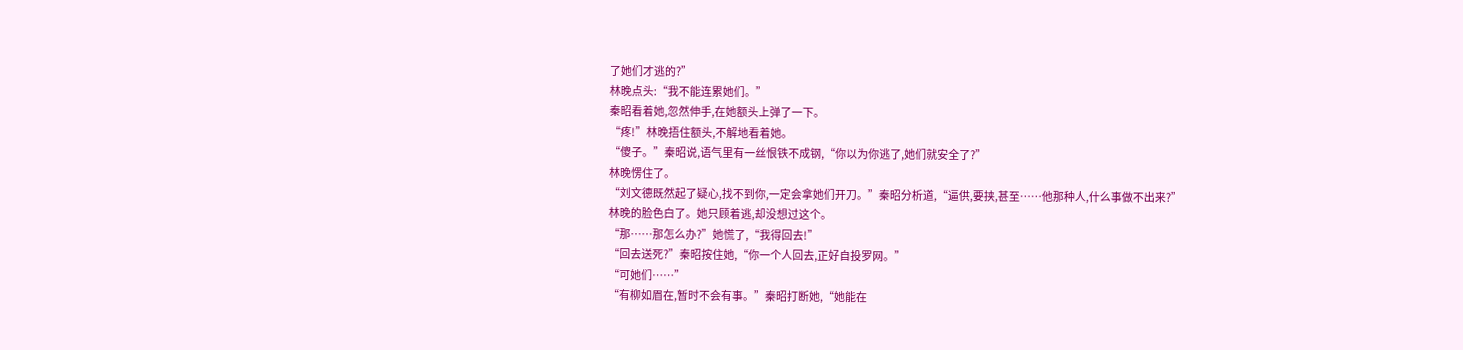了她们才逃的?”
林晚点头:“我不能连累她们。”
秦昭看着她,忽然伸手,在她额头上弹了一下。
“疼!”林晚捂住额头,不解地看着她。
“傻子。”秦昭说,语气里有一丝恨铁不成钢,“你以为你逃了,她们就安全了?”
林晚愣住了。
“刘文德既然起了疑心,找不到你,一定会拿她们开刀。”秦昭分析道,“逼供,要挟,甚至……他那种人,什么事做不出来?”
林晚的脸色白了。她只顾着逃,却没想过这个。
“那……那怎么办?”她慌了,“我得回去!”
“回去送死?”秦昭按住她,“你一个人回去,正好自投罗网。”
“可她们……”
“有柳如眉在,暂时不会有事。”秦昭打断她,“她能在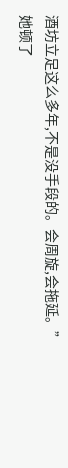酒坊立足这么多年,不是没手段的。会周旋,会拖延。”
她顿了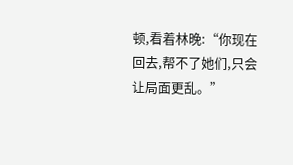顿,看着林晚:“你现在回去,帮不了她们,只会让局面更乱。”